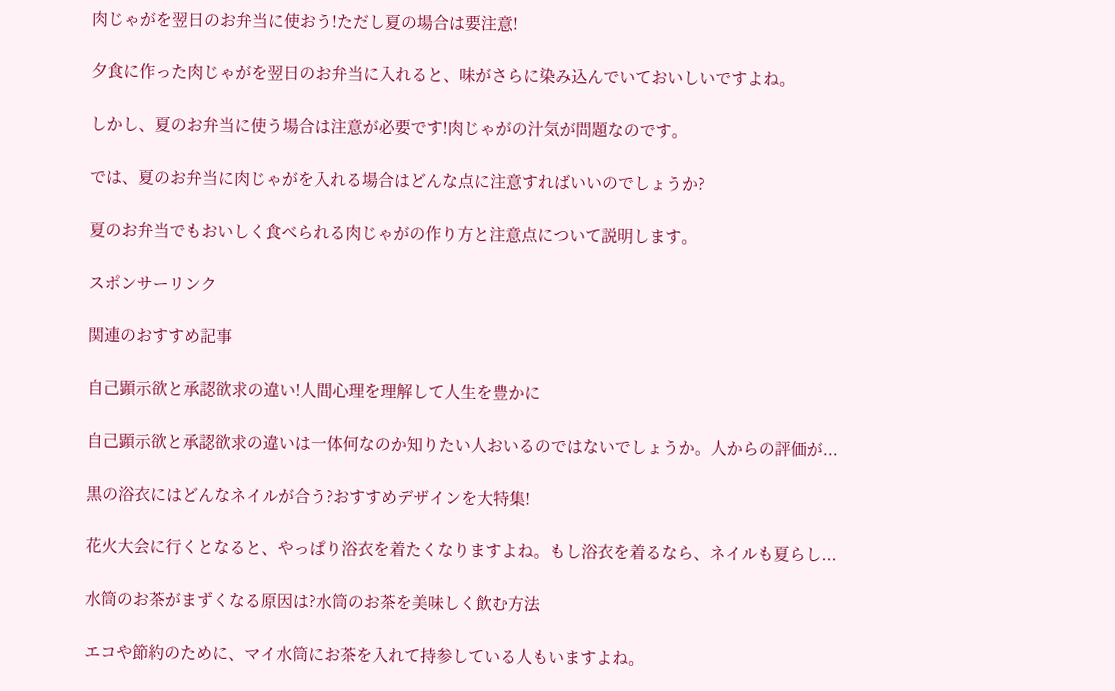肉じゃがを翌日のお弁当に使おう!ただし夏の場合は要注意!

夕食に作った肉じゃがを翌日のお弁当に入れると、味がさらに染み込んでいておいしいですよね。

しかし、夏のお弁当に使う場合は注意が必要です!肉じゃがの汁気が問題なのです。

では、夏のお弁当に肉じゃがを入れる場合はどんな点に注意すればいいのでしょうか?

夏のお弁当でもおいしく食べられる肉じゃがの作り方と注意点について説明します。

スポンサーリンク

関連のおすすめ記事

自己顕示欲と承認欲求の違い!人間心理を理解して人生を豊かに

自己顕示欲と承認欲求の違いは一体何なのか知りたい人おいるのではないでしょうか。人からの評価が...

黒の浴衣にはどんなネイルが合う?おすすめデザインを大特集!

花火大会に行くとなると、やっぱり浴衣を着たくなりますよね。もし浴衣を着るなら、ネイルも夏らし...

水筒のお茶がまずくなる原因は?水筒のお茶を美味しく飲む方法

エコや節約のために、マイ水筒にお茶を入れて持参している人もいますよね。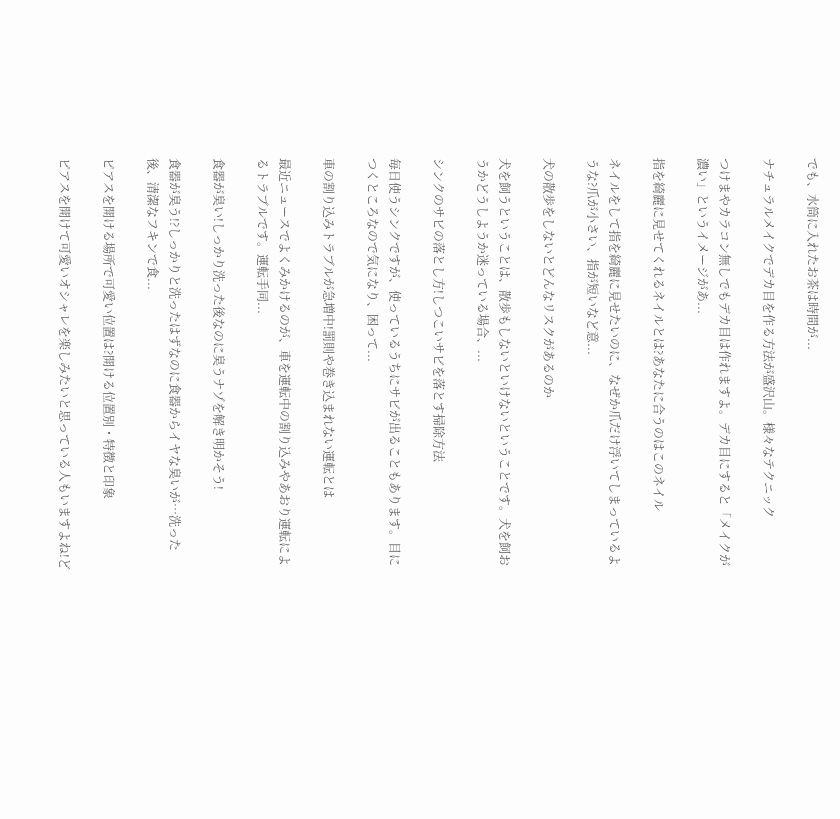でも、水筒に入れたお茶は時間が...

ナチュラルメイクでデカ目を作る方法が盛沢山。様々なテクニック

つけまやカラコン無しでもデカ目は作れますよ。デカ目にすると「メイクが濃い」というイメージがあ...

指を綺麗に見せてくれるネイルとは?あなたに合うのはこのネイル

ネイルをして指を綺麗に見せたいのに、なぜか爪だけ浮いてしまっているような?爪が小さい、指が短いなど意...

犬の散歩をしないとどんなリスクがあるのか

犬を飼うということは、散歩もしないといけないということです。犬を飼おうかどうしようか迷っている場合、...

シンクのサビの落とし方!しつこいサビを落とす掃除方法

毎日使うシンクですが、使っているうちにサビが出ることもあります。目につくところなので気になり、困って...

車の割り込みトラブルが急増中!罰則や巻き込まれない運転とは

最近ニュースでよくみかけるのが、車を運転中の割り込みやあおり運転によるトラブルです。運転手同...

食器が臭い!しっかり洗った後なのに臭うナゾを解き明かそう!

食器が臭う!?しっかりと洗ったはずなのに食器からイヤな臭いが…洗った後、清潔なフキンで食...

ピアスを開ける場所で可愛い位置は?開ける位置別・特徴と印象

ピアスを開けて可愛いオシャレを楽しみたいと思っている人もいますよね!ど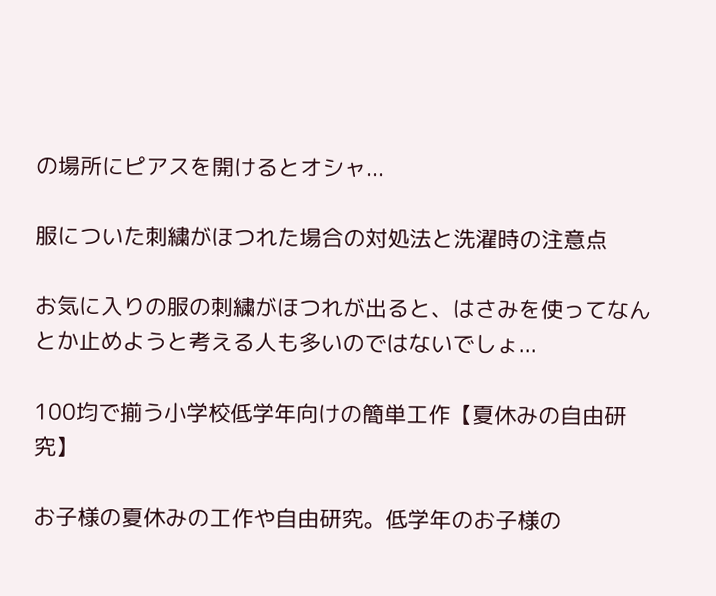の場所にピアスを開けるとオシャ...

服についた刺繍がほつれた場合の対処法と洗濯時の注意点

お気に入りの服の刺繍がほつれが出ると、はさみを使ってなんとか止めようと考える人も多いのではないでしょ...

100均で揃う小学校低学年向けの簡単工作【夏休みの自由研究】

お子様の夏休みの工作や自由研究。低学年のお子様の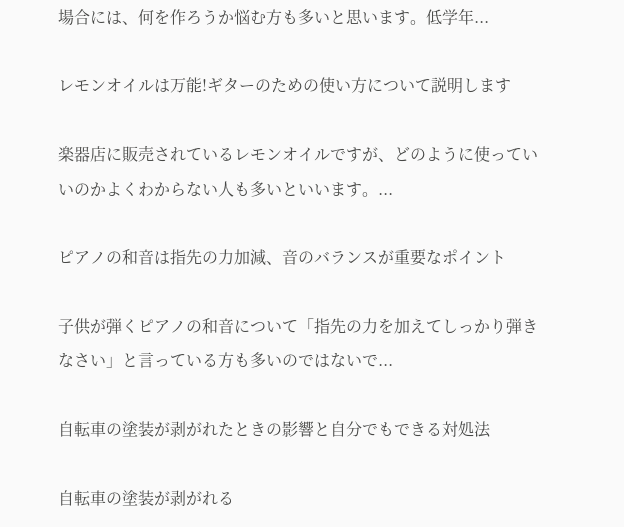場合には、何を作ろうか悩む方も多いと思います。低学年...

レモンオイルは万能!ギターのための使い方について説明します

楽器店に販売されているレモンオイルですが、どのように使っていいのかよくわからない人も多いといいます。...

ピアノの和音は指先の力加減、音のバランスが重要なポイント

子供が弾くピアノの和音について「指先の力を加えてしっかり弾きなさい」と言っている方も多いのではないで...

自転車の塗装が剥がれたときの影響と自分でもできる対処法

自転車の塗装が剥がれる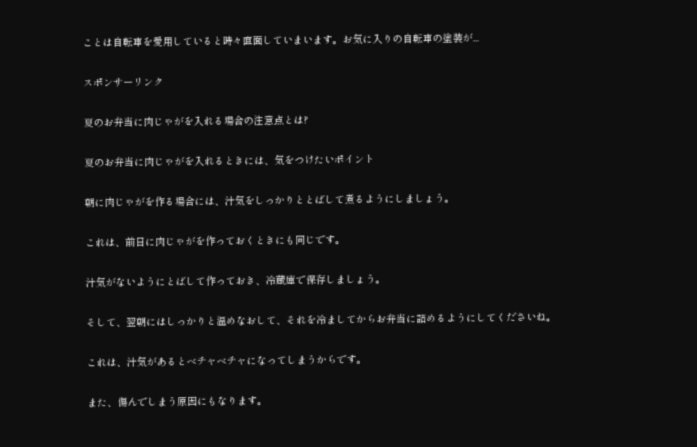ことは自転車を愛用していると時々直面していまいます。お気に入りの自転車の塗装が...

スポンサーリンク

夏のお弁当に肉じゃがを入れる場合の注意点とは?

夏のお弁当に肉じゃがを入れるときには、気をつけたいポイント

朝に肉じゃがを作る場合には、汁気をしっかりととばして煮るようにしましょう。

これは、前日に肉じゃがを作っておくときにも同じです。

汁気がないようにとばして作っておき、冷蔵庫で保存しましょう。

そして、翌朝にはしっかりと温めなおして、それを冷ましてからお弁当に詰めるようにしてくださいね。

これは、汁気があるとベチャベチャになってしまうからです。

また、傷んでしまう原因にもなります。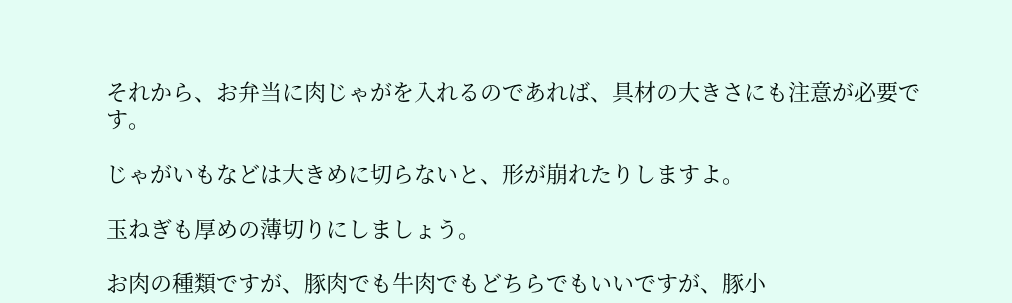それから、お弁当に肉じゃがを入れるのであれば、具材の大きさにも注意が必要です。

じゃがいもなどは大きめに切らないと、形が崩れたりしますよ。

玉ねぎも厚めの薄切りにしましょう。

お肉の種類ですが、豚肉でも牛肉でもどちらでもいいですが、豚小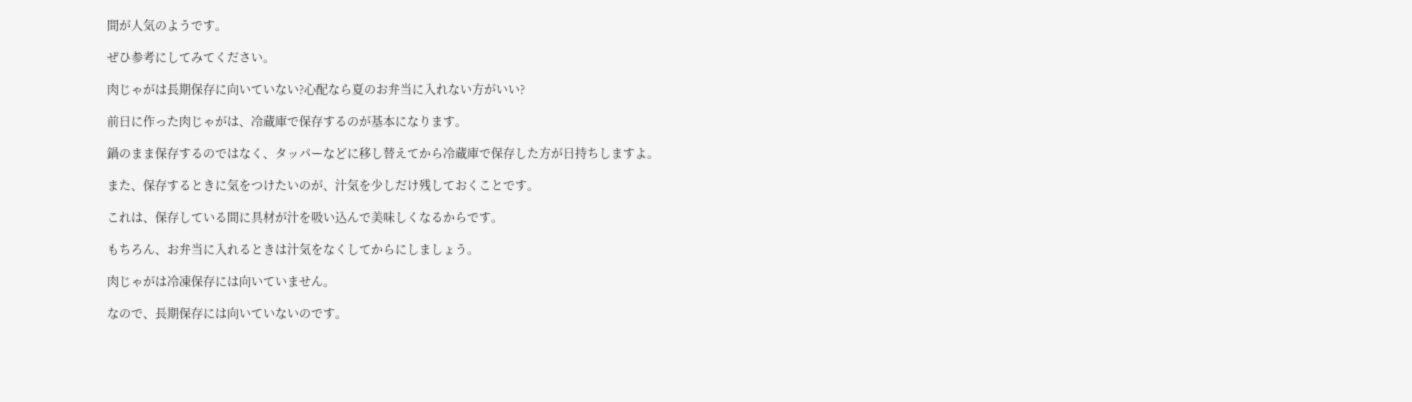間が人気のようです。

ぜひ参考にしてみてください。

肉じゃがは長期保存に向いていない?心配なら夏のお弁当に入れない方がいい?

前日に作った肉じゃがは、冷蔵庫で保存するのが基本になります。

鍋のまま保存するのではなく、タッパーなどに移し替えてから冷蔵庫で保存した方が日持ちしますよ。

また、保存するときに気をつけたいのが、汁気を少しだけ残しておくことです。

これは、保存している間に具材が汁を吸い込んで美味しくなるからです。

もちろん、お弁当に入れるときは汁気をなくしてからにしましょう。

肉じゃがは冷凍保存には向いていません。

なので、長期保存には向いていないのです。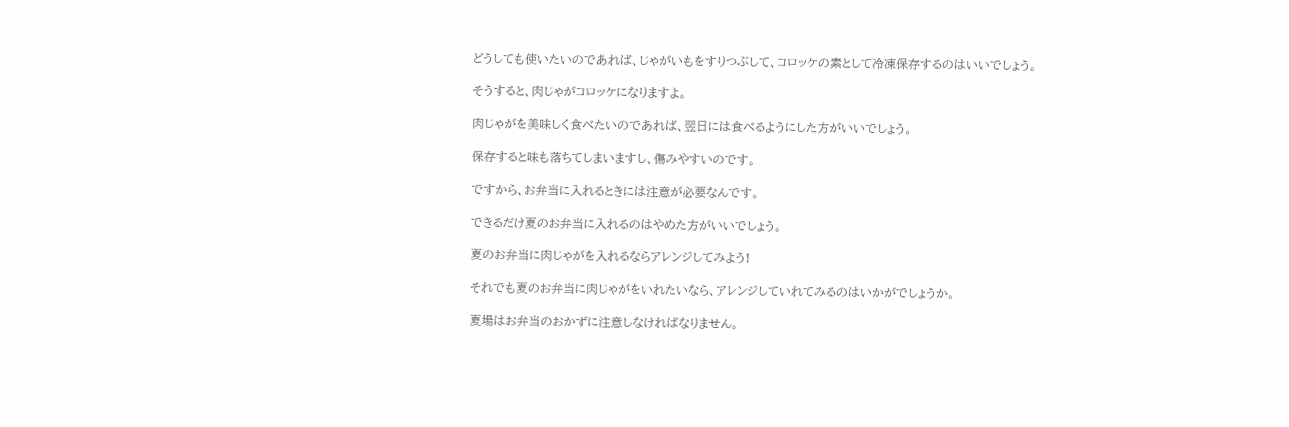どうしても使いたいのであれば、じゃがいもをすりつぶして、コロッケの素として冷凍保存するのはいいでしょう。

そうすると、肉じゃがコロッケになりますよ。

肉じゃがを美味しく食べたいのであれば、翌日には食べるようにした方がいいでしょう。

保存すると味も落ちてしまいますし、傷みやすいのです。

ですから、お弁当に入れるときには注意が必要なんです。

できるだけ夏のお弁当に入れるのはやめた方がいいでしょう。

夏のお弁当に肉じゃがを入れるならアレンジしてみよう!

それでも夏のお弁当に肉じゃがをいれたいなら、アレンジしていれてみるのはいかがでしょうか。

夏場はお弁当のおかずに注意しなければなりません。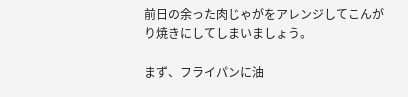前日の余った肉じゃがをアレンジしてこんがり焼きにしてしまいましょう。

まず、フライパンに油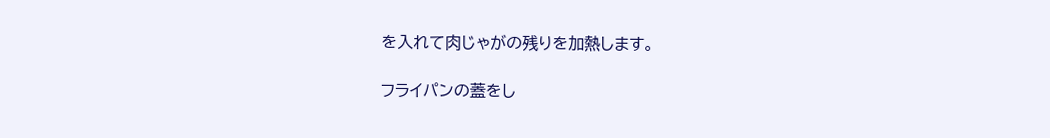を入れて肉じゃがの残りを加熱します。

フライパンの蓋をし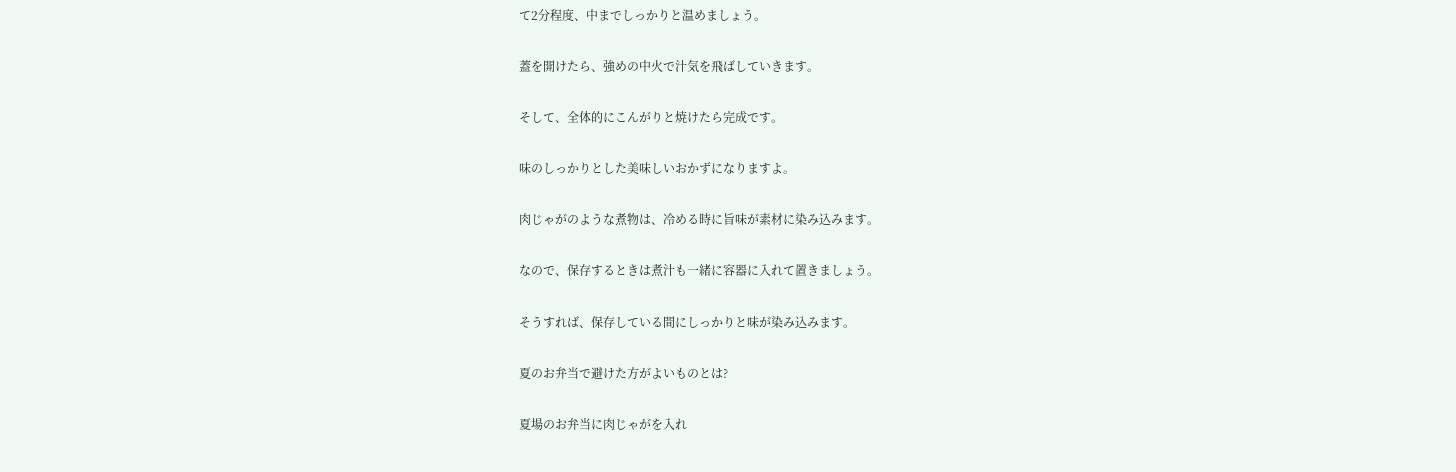て2分程度、中までしっかりと温めましょう。

蓋を開けたら、強めの中火で汁気を飛ばしていきます。

そして、全体的にこんがりと焼けたら完成です。

味のしっかりとした美味しいおかずになりますよ。

肉じゃがのような煮物は、冷める時に旨味が素材に染み込みます。

なので、保存するときは煮汁も一緒に容器に入れて置きましょう。

そうすれば、保存している間にしっかりと味が染み込みます。

夏のお弁当で避けた方がよいものとは?

夏場のお弁当に肉じゃがを入れ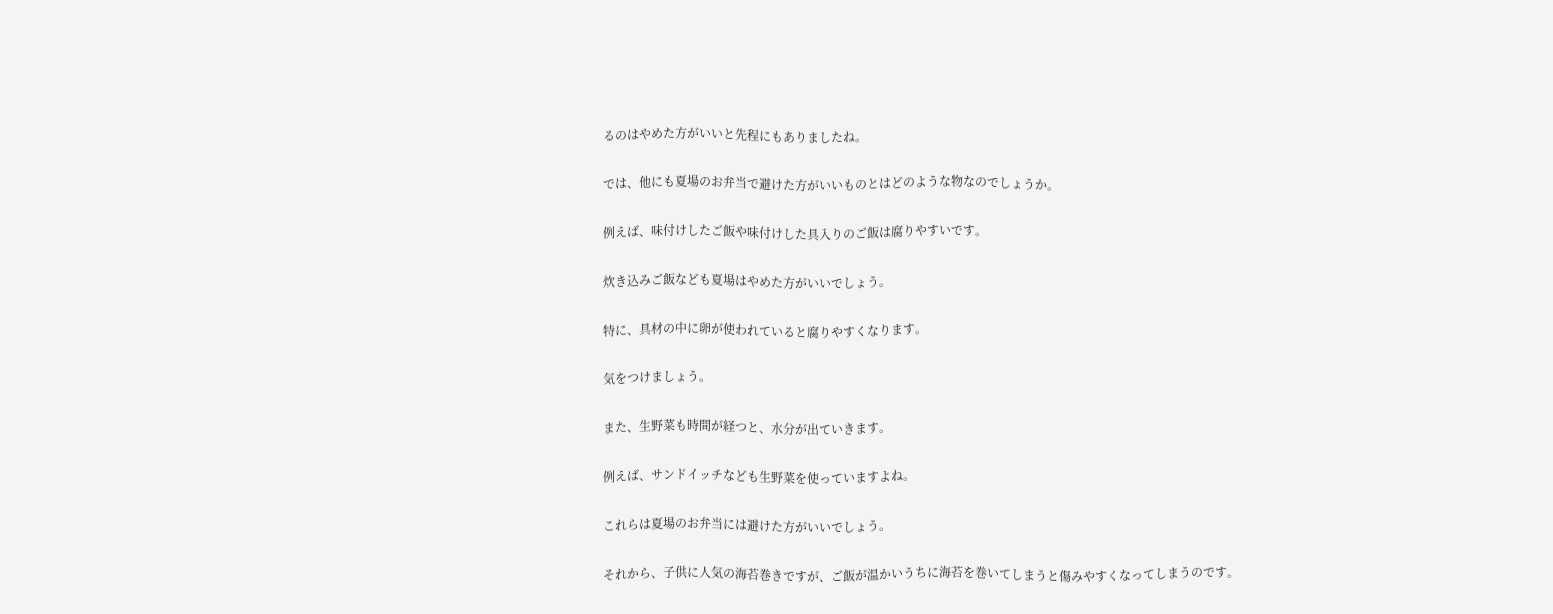るのはやめた方がいいと先程にもありましたね。

では、他にも夏場のお弁当で避けた方がいいものとはどのような物なのでしょうか。

例えば、味付けしたご飯や味付けした具入りのご飯は腐りやすいです。

炊き込みご飯なども夏場はやめた方がいいでしょう。

特に、具材の中に卵が使われていると腐りやすくなります。

気をつけましょう。

また、生野菜も時間が経つと、水分が出ていきます。

例えば、サンドイッチなども生野菜を使っていますよね。

これらは夏場のお弁当には避けた方がいいでしょう。

それから、子供に人気の海苔巻きですが、ご飯が温かいうちに海苔を巻いてしまうと傷みやすくなってしまうのです。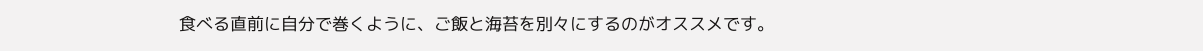食べる直前に自分で巻くように、ご飯と海苔を別々にするのがオススメです。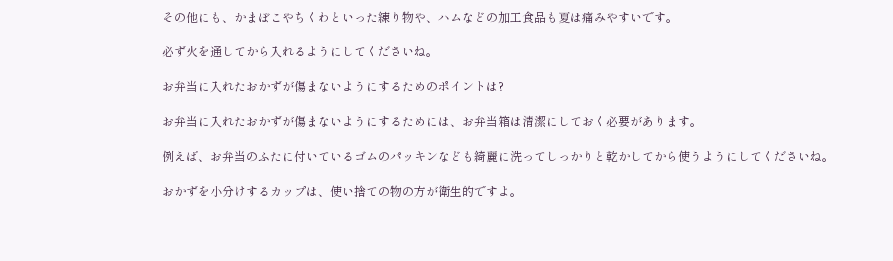その他にも、かまぼこやちくわといった練り物や、ハムなどの加工食品も夏は痛みやすいです。

必ず火を通してから入れるようにしてくださいね。

お弁当に入れたおかずが傷まないようにするためのポイントは?

お弁当に入れたおかずが傷まないようにするためには、お弁当箱は清潔にしておく必要があります。

例えば、お弁当のふたに付いているゴムのパッキンなども綺麗に洗ってしっかりと乾かしてから使うようにしてくださいね。

おかずを小分けするカップは、使い捨ての物の方が衛生的ですよ。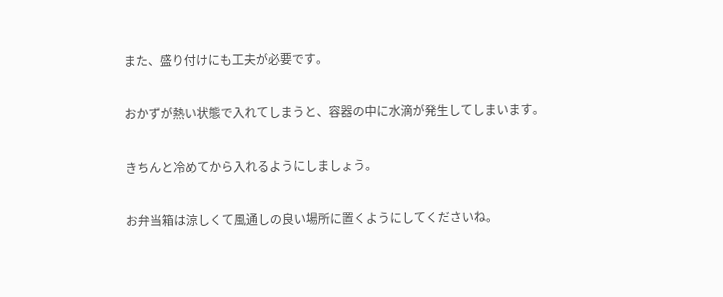また、盛り付けにも工夫が必要です。

おかずが熱い状態で入れてしまうと、容器の中に水滴が発生してしまいます。

きちんと冷めてから入れるようにしましょう。

お弁当箱は涼しくて風通しの良い場所に置くようにしてくださいね。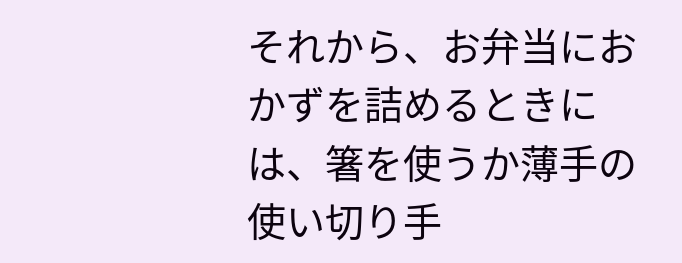それから、お弁当におかずを詰めるときには、箸を使うか薄手の使い切り手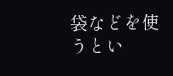袋などを使うとい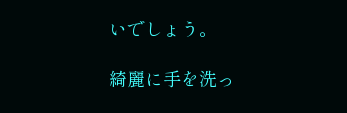いでしょう。

綺麗に手を洗っ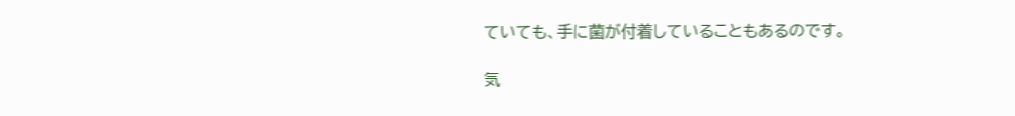ていても、手に菌が付着していることもあるのです。

気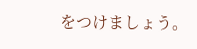をつけましょう。